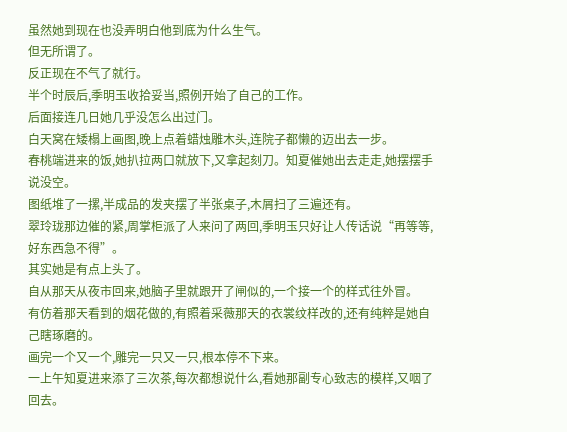虽然她到现在也没弄明白他到底为什么生气。
但无所谓了。
反正现在不气了就行。
半个时辰后,季明玉收拾妥当,照例开始了自己的工作。
后面接连几日她几乎没怎么出过门。
白天窝在矮榻上画图,晚上点着蜡烛雕木头,连院子都懒的迈出去一步。
春桃端进来的饭,她扒拉两口就放下,又拿起刻刀。知夏催她出去走走,她摆摆手说没空。
图纸堆了一摞,半成品的发夹摆了半张桌子,木屑扫了三遍还有。
翠玲珑那边催的紧,周掌柜派了人来问了两回,季明玉只好让人传话说“再等等,好东西急不得”。
其实她是有点上头了。
自从那天从夜市回来,她脑子里就跟开了闸似的,一个接一个的样式往外冒。
有仿着那天看到的烟花做的,有照着采薇那天的衣裳纹样改的,还有纯粹是她自己瞎琢磨的。
画完一个又一个,雕完一只又一只,根本停不下来。
一上午知夏进来添了三次茶,每次都想说什么,看她那副专心致志的模样,又咽了回去。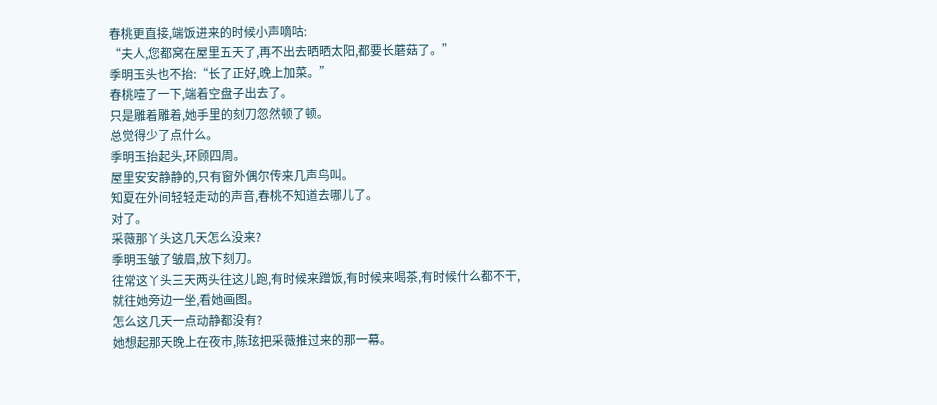春桃更直接,端饭进来的时候小声嘀咕:
“夫人,您都窝在屋里五天了,再不出去晒晒太阳,都要长蘑菇了。”
季明玉头也不抬:“长了正好,晚上加菜。”
春桃噎了一下,端着空盘子出去了。
只是雕着雕着,她手里的刻刀忽然顿了顿。
总觉得少了点什么。
季明玉抬起头,环顾四周。
屋里安安静静的,只有窗外偶尔传来几声鸟叫。
知夏在外间轻轻走动的声音,春桃不知道去哪儿了。
对了。
采薇那丫头这几天怎么没来?
季明玉皱了皱眉,放下刻刀。
往常这丫头三天两头往这儿跑,有时候来蹭饭,有时候来喝茶,有时候什么都不干,就往她旁边一坐,看她画图。
怎么这几天一点动静都没有?
她想起那天晚上在夜市,陈玹把采薇推过来的那一幕。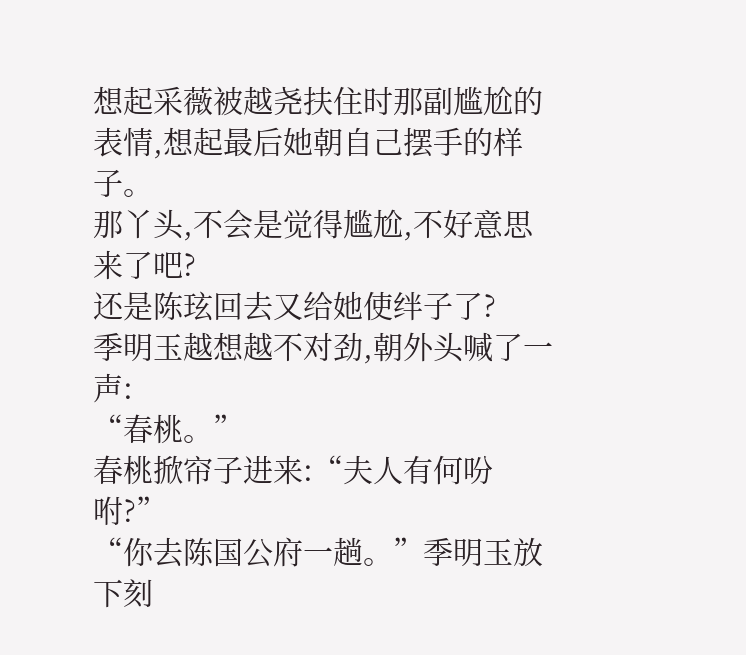想起采薇被越尧扶住时那副尴尬的表情,想起最后她朝自己摆手的样子。
那丫头,不会是觉得尴尬,不好意思来了吧?
还是陈玹回去又给她使绊子了?
季明玉越想越不对劲,朝外头喊了一声:
“春桃。”
春桃掀帘子进来:“夫人有何吩咐?”
“你去陈国公府一趟。”季明玉放下刻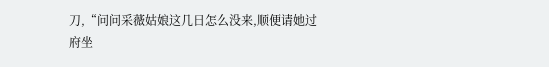刀,“问问采薇姑娘这几日怎么没来,顺便请她过府坐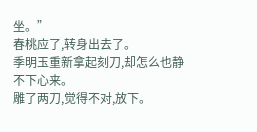坐。”
春桃应了,转身出去了。
季明玉重新拿起刻刀,却怎么也静不下心来。
雕了两刀,觉得不对,放下。